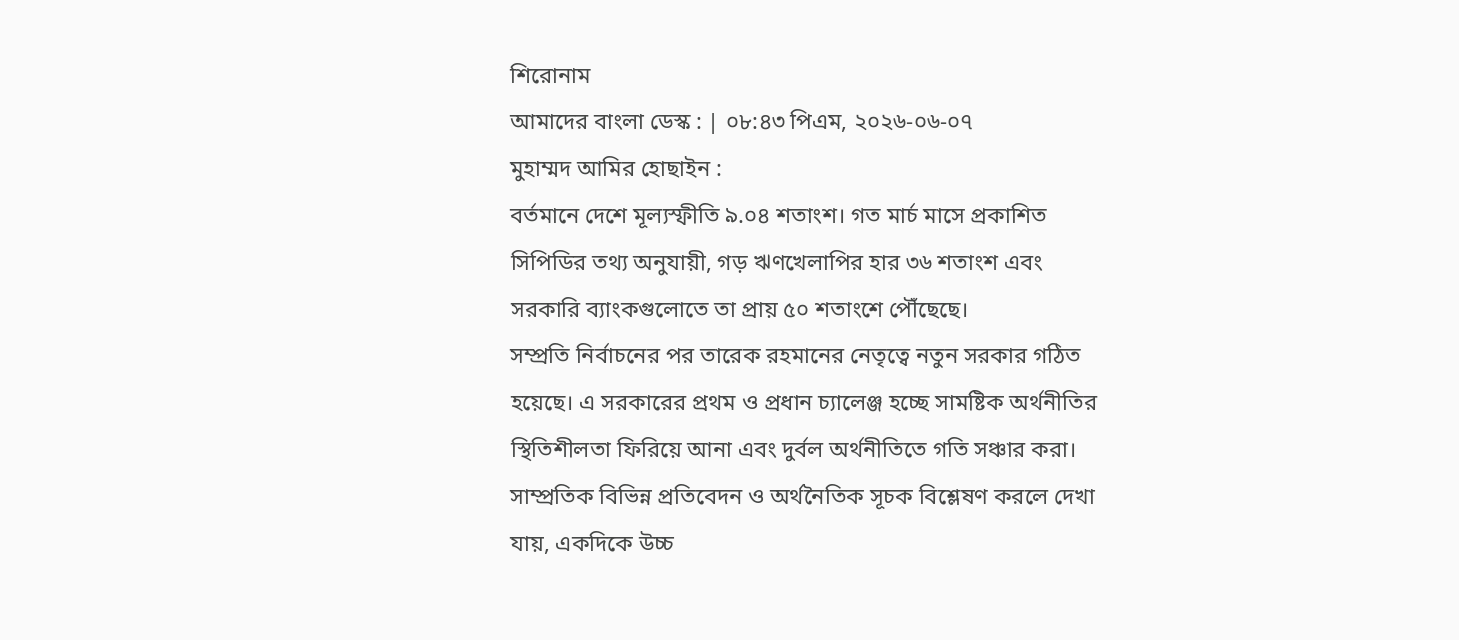শিরোনাম
আমাদের বাংলা ডেস্ক : | ০৮:৪৩ পিএম, ২০২৬-০৬-০৭
মুহাম্মদ আমির হোছাইন :
বর্তমানে দেশে মূল্যস্ফীতি ৯.০৪ শতাংশ। গত মার্চ মাসে প্রকাশিত সিপিডির তথ্য অনুযায়ী, গড় ঋণখেলাপির হার ৩৬ শতাংশ এবং সরকারি ব্যাংকগুলোতে তা প্রায় ৫০ শতাংশে পৌঁছেছে।
সম্প্রতি নির্বাচনের পর তারেক রহমানের নেতৃত্বে নতুন সরকার গঠিত হয়েছে। এ সরকারের প্রথম ও প্রধান চ্যালেঞ্জ হচ্ছে সামষ্টিক অর্থনীতির স্থিতিশীলতা ফিরিয়ে আনা এবং দুর্বল অর্থনীতিতে গতি সঞ্চার করা। সাম্প্রতিক বিভিন্ন প্রতিবেদন ও অর্থনৈতিক সূচক বিশ্লেষণ করলে দেখা যায়, একদিকে উচ্চ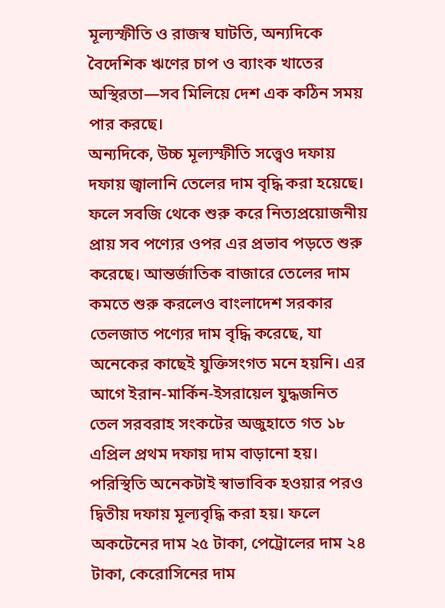মূল্যস্ফীতি ও রাজস্ব ঘাটতি, অন্যদিকে বৈদেশিক ঋণের চাপ ও ব্যাংক খাতের অস্থিরতা—সব মিলিয়ে দেশ এক কঠিন সময় পার করছে।
অন্যদিকে, উচ্চ মূল্যস্ফীতি সত্ত্বেও দফায় দফায় জ্বালানি তেলের দাম বৃদ্ধি করা হয়েছে। ফলে সবজি থেকে শুরু করে নিত্যপ্রয়োজনীয় প্রায় সব পণ্যের ওপর এর প্রভাব পড়তে শুরু করেছে। আন্তর্জাতিক বাজারে তেলের দাম কমতে শুরু করলেও বাংলাদেশ সরকার তেলজাত পণ্যের দাম বৃদ্ধি করেছে, যা অনেকের কাছেই যুক্তিসংগত মনে হয়নি। এর আগে ইরান-মার্কিন-ইসরায়েল যুদ্ধজনিত তেল সরবরাহ সংকটের অজুহাতে গত ১৮ এপ্রিল প্রথম দফায় দাম বাড়ানো হয়।
পরিস্থিতি অনেকটাই স্বাভাবিক হওয়ার পরও দ্বিতীয় দফায় মূল্যবৃদ্ধি করা হয়। ফলে অকটেনের দাম ২৫ টাকা, পেট্রোলের দাম ২৪ টাকা, কেরোসিনের দাম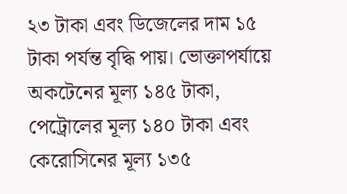২৩ টাকা এবং ডিজেলের দাম ১৫ টাকা পর্যন্ত বৃদ্ধি পায়। ভোক্তাপর্যায়ে অকটেনের মূল্য ১৪৫ টাকা, পেট্রোলের মূল্য ১৪০ টাকা এবং কেরোসিনের মূল্য ১৩৫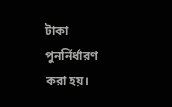টাকা পুনর্নির্ধারণ করা হয়।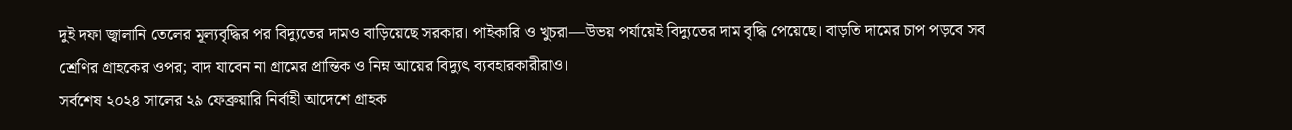দুই দফা জ্বালানি তেলের মূল্যবৃদ্ধির পর বিদ্যুতের দামও বাড়িয়েছে সরকার। পাইকারি ও খুচরা—উভয় পর্যায়েই বিদ্যুতের দাম বৃদ্ধি পেয়েছে। বাড়তি দামের চাপ পড়বে সব শ্রেণির গ্রাহকের ওপর; বাদ যাবেন না গ্রামের প্রান্তিক ও নিম্ন আয়ের বিদ্যুৎ ব্যবহারকারীরাও।
সর্বশেষ ২০২৪ সালের ২৯ ফেব্রুয়ারি নির্বাহী আদেশে গ্রাহক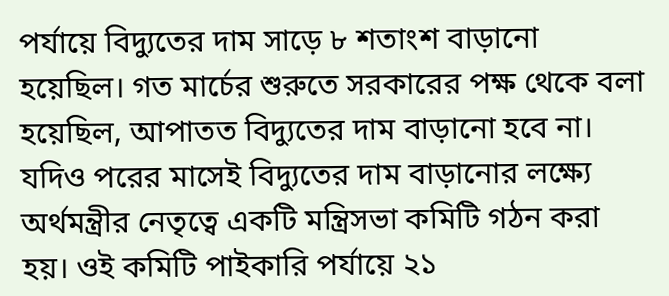পর্যায়ে বিদ্যুতের দাম সাড়ে ৮ শতাংশ বাড়ানো হয়েছিল। গত মার্চের শুরুতে সরকারের পক্ষ থেকে বলা হয়েছিল, আপাতত বিদ্যুতের দাম বাড়ানো হবে না। যদিও পরের মাসেই বিদ্যুতের দাম বাড়ানোর লক্ষ্যে অর্থমন্ত্রীর নেতৃত্বে একটি মন্ত্রিসভা কমিটি গঠন করা হয়। ওই কমিটি পাইকারি পর্যায়ে ২১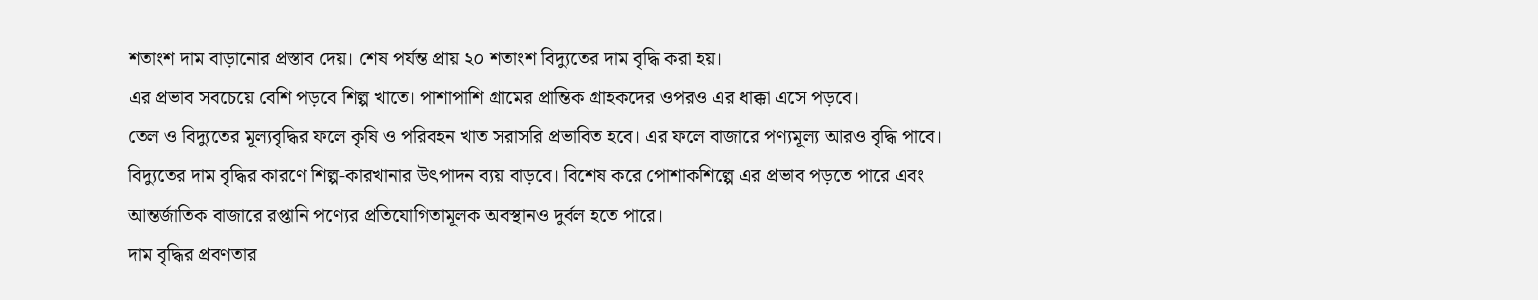শতাংশ দাম বাড়ানোর প্রস্তাব দেয়। শেষ পর্যন্ত প্রায় ২০ শতাংশ বিদ্যুতের দাম বৃদ্ধি করা হয়।
এর প্রভাব সবচেয়ে বেশি পড়বে শিল্প খাতে। পাশাপাশি গ্রামের প্রান্তিক গ্রাহকদের ওপরও এর ধাক্কা এসে পড়বে।
তেল ও বিদ্যুতের মূল্যবৃদ্ধির ফলে কৃষি ও পরিবহন খাত সরাসরি প্রভাবিত হবে। এর ফলে বাজারে পণ্যমূল্য আরও বৃদ্ধি পাবে।
বিদ্যুতের দাম বৃদ্ধির কারণে শিল্প-কারখানার উৎপাদন ব্যয় বাড়বে। বিশেষ করে পোশাকশিল্পে এর প্রভাব পড়তে পারে এবং আন্তর্জাতিক বাজারে রপ্তানি পণ্যের প্রতিযোগিতামূলক অবস্থানও দুর্বল হতে পারে।
দাম বৃদ্ধির প্রবণতার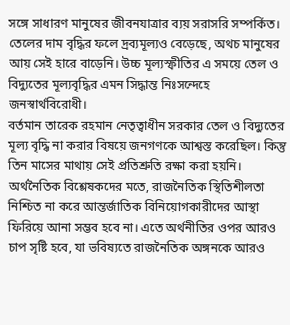সঙ্গে সাধারণ মানুষের জীবনযাত্রার ব্যয় সরাসরি সম্পর্কিত। তেলের দাম বৃদ্ধির ফলে দ্রব্যমূল্যও বেড়েছে, অথচ মানুষের আয় সেই হারে বাড়েনি। উচ্চ মূল্যস্ফীতির এ সময়ে তেল ও বিদ্যুতের মূল্যবৃদ্ধির এমন সিদ্ধান্ত নিঃসন্দেহে জনস্বার্থবিরোধী।
বর্তমান তারেক রহমান নেতৃত্বাধীন সরকার তেল ও বিদ্যুতের মূল্য বৃদ্ধি না করার বিষয়ে জনগণকে আশ্বস্ত করেছিল। কিন্তু তিন মাসের মাথায় সেই প্রতিশ্রুতি রক্ষা করা হয়নি।
অর্থনৈতিক বিশ্লেষকদের মতে, রাজনৈতিক স্থিতিশীলতা নিশ্চিত না করে আন্তর্জাতিক বিনিয়োগকারীদের আস্থা ফিরিয়ে আনা সম্ভব হবে না। এতে অর্থনীতির ওপর আরও চাপ সৃষ্টি হবে, যা ভবিষ্যতে রাজনৈতিক অঙ্গনকে আরও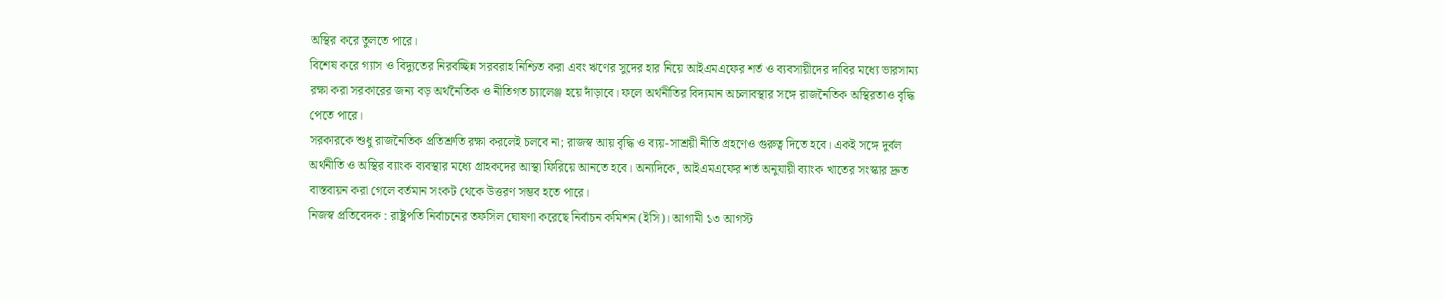অস্থির করে তুলতে পারে।
বিশেষ করে গ্যাস ও বিদ্যুতের নিরবচ্ছিন্ন সরবরাহ নিশ্চিত করা এবং ঋণের সুদের হার নিয়ে আইএমএফের শর্ত ও ব্যবসায়ীদের দাবির মধ্যে ভারসাম্য রক্ষা করা সরকারের জন্য বড় অর্থনৈতিক ও নীতিগত চ্যালেঞ্জ হয়ে দাঁড়াবে। ফলে অর্থনীতির বিদ্যমান অচলাবস্থার সঙ্গে রাজনৈতিক অস্থিরতাও বৃদ্ধি পেতে পারে।
সরকারকে শুধু রাজনৈতিক প্রতিশ্রুতি রক্ষা করলেই চলবে না; রাজস্ব আয় বৃদ্ধি ও ব্যয়-সাশ্রয়ী নীতি গ্রহণেও গুরুত্ব দিতে হবে। একই সঙ্গে দুর্বল অর্থনীতি ও অস্থির ব্যাংক ব্যবস্থার মধ্যে গ্রাহকদের আস্থা ফিরিয়ে আনতে হবে। অন্যদিকে, আইএমএফের শর্ত অনুযায়ী ব্যাংক খাতের সংস্কার দ্রুত বাস্তবায়ন করা গেলে বর্তমান সংকট থেকে উত্তরণ সম্ভব হতে পারে।
নিজস্ব প্রতিবেদক : রাষ্ট্রপতি নির্বাচনের তফসিল ঘোষণা করেছে নির্বাচন কমিশন (ইসি)। আগামী ১৩ আগস্ট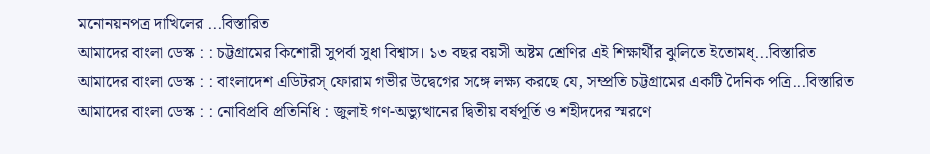মনোনয়নপত্র দাখিলের ...বিস্তারিত
আমাদের বাংলা ডেস্ক : : চট্টগ্রামের কিশোরী সুপর্বা সুধা বিশ্বাস। ১৩ বছর বয়সী অষ্টম শ্রেণির এই শিক্ষার্থীর ঝুলিতে ইতোমধ্...বিস্তারিত
আমাদের বাংলা ডেস্ক : : বাংলাদেশ এডিটরস্ ফোরাম গভীর উদ্বেগের সঙ্গে লক্ষ্য করছে যে, সম্প্রতি চট্টগ্রামের একটি দৈনিক পত্রি...বিস্তারিত
আমাদের বাংলা ডেস্ক : : নোবিপ্রবি প্রতিনিধি : জুলাই গণ-অভ্যুত্থানের দ্বিতীয় বর্ষপূর্তি ও শহীদদের স্মরণে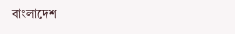বাংলাদেশ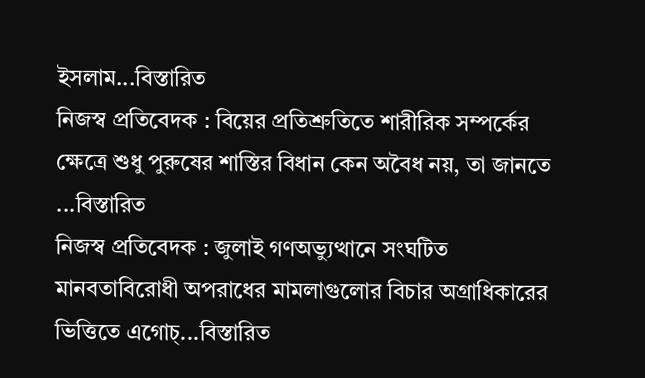ইসলাম...বিস্তারিত
নিজস্ব প্রতিবেদক : বিয়ের প্রতিশ্রুতিতে শারীরিক সম্পর্কের ক্ষেত্রে শুধু পুরুষের শাস্তির বিধান কেন অবৈধ নয়, তা জানতে ...বিস্তারিত
নিজস্ব প্রতিবেদক : জুলাই গণঅভ্যুত্থানে সংঘটিত মানবতাবিরোধী অপরাধের মামলাগুলোর বিচার অগ্রাধিকারের ভিত্তিতে এগোচ্...বিস্তারিত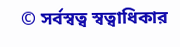© সর্বস্বত্ব স্বত্বাধিকার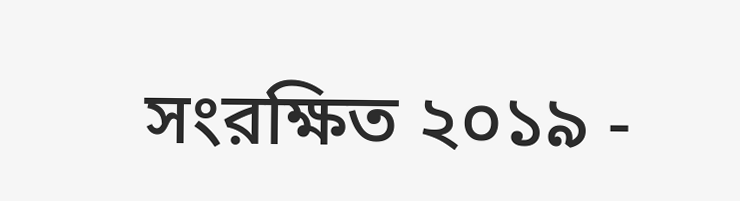সংরক্ষিত ২০১৯ -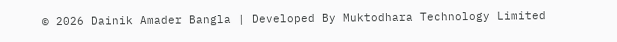© 2026 Dainik Amader Bangla | Developed By Muktodhara Technology Limited